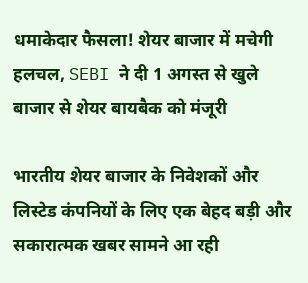धमाकेदार फैसला! शेयर बाजार में मचेगी हलचल, SEBI ने दी 1 अगस्त से खुले बाजार से शेयर बायबैक को मंजूरी

भारतीय शेयर बाजार के निवेशकों और लिस्टेड कंपनियों के लिए एक बेहद बड़ी और सकारात्मक खबर सामने आ रही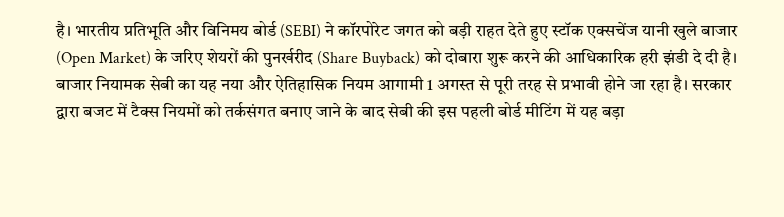है। भारतीय प्रतिभूति और विनिमय बोर्ड (SEBI) ने कॉरपोरेट जगत को बड़ी राहत देते हुए स्टॉक एक्सचेंज यानी खुले बाजार (Open Market) के जरिए शेयरों की पुनर्खरीद (Share Buyback) को दोबारा शुरू करने की आधिकारिक हरी झंडी दे दी है। बाजार नियामक सेबी का यह नया और ऐतिहासिक नियम आगामी 1 अगस्त से पूरी तरह से प्रभावी होने जा रहा है। सरकार द्वारा बजट में टैक्स नियमों को तर्कसंगत बनाए जाने के बाद सेबी की इस पहली बोर्ड मीटिंग में यह बड़ा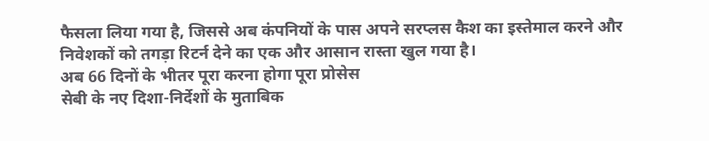फैसला लिया गया है, जिससे अब कंपनियों के पास अपने सरप्लस कैश का इस्तेमाल करने और निवेशकों को तगड़ा रिटर्न देने का एक और आसान रास्ता खुल गया है।
अब 66 दिनों के भीतर पूरा करना होगा पूरा प्रोसेस
सेबी के नए दिशा-निर्देशों के मुताबिक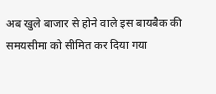अब खुले बाजार से होने वाले इस बायबैक की समयसीमा को सीमित कर दिया गया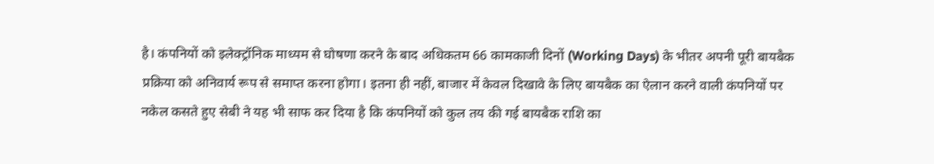है। कंपनियों को इलेक्ट्रॉनिक माध्यम से घोषणा करने के बाद अधिकतम 66 कामकाजी दिनों (Working Days) के भीतर अपनी पूरी बायबैक प्रक्रिया को अनिवार्य रूप से समाप्त करना होगा। इतना ही नहीं, बाजार में केवल दिखावे के लिए बायबैक का ऐलान करने वाली कंपनियों पर नकेल कसते हुए सेबी ने यह भी साफ कर दिया है कि कंपनियों को कुल तय की गई बायबैक राशि का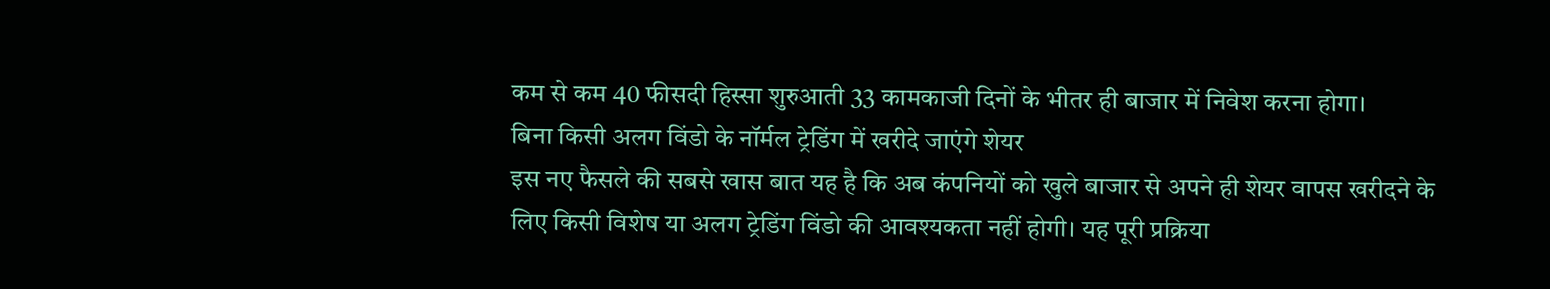कम से कम 40 फीसदी हिस्सा शुरुआती 33 कामकाजी दिनों के भीतर ही बाजार में निवेश करना होगा।
बिना किसी अलग विंडो के नॉर्मल ट्रेडिंग में खरीदे जाएंगे शेयर
इस नए फैसले की सबसे खास बात यह है कि अब कंपनियों को खुले बाजार से अपने ही शेयर वापस खरीदने के लिए किसी विशेष या अलग ट्रेडिंग विंडो की आवश्यकता नहीं होगी। यह पूरी प्रक्रिया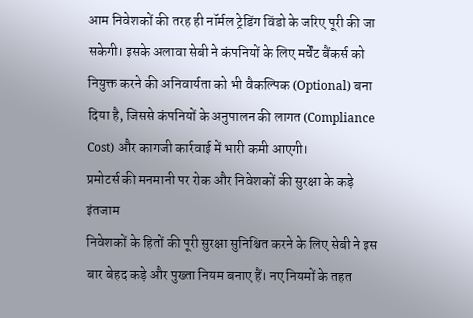आम निवेशकों की तरह ही नॉर्मल ट्रेडिंग विंडो के जरिए पूरी की जा सकेगी। इसके अलावा सेबी ने कंपनियों के लिए मर्चेंट बैंकर्स को नियुक्त करने की अनिवार्यता को भी वैकल्पिक (Optional) बना दिया है, जिससे कंपनियों के अनुपालन की लागत (Compliance Cost) और कागजी कार्रवाई में भारी कमी आएगी।
प्रमोटर्स की मनमानी पर रोक और निवेशकों की सुरक्षा के कड़े इंतजाम
निवेशकों के हितों की पूरी सुरक्षा सुनिश्चित करने के लिए सेबी ने इस बार बेहद कड़े और पुख्ता नियम बनाए हैं। नए नियमों के तहत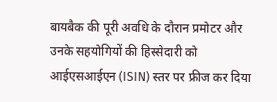बायबैक की पूरी अवधि के दौरान प्रमोटर और उनके सहयोगियों की हिस्सेदारी को आईएसआईएन (ISIN) स्तर पर फ्रीज कर दिया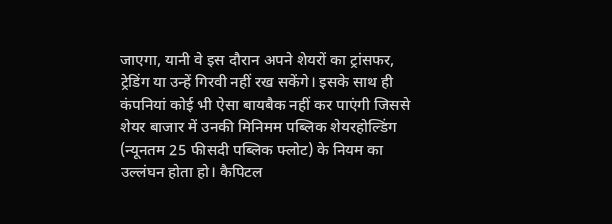जाएगा, यानी वे इस दौरान अपने शेयरों का ट्रांसफर, ट्रेडिंग या उन्हें गिरवी नहीं रख सकेंगे। इसके साथ ही कंपनियां कोई भी ऐसा बायबैक नहीं कर पाएंगी जिससे शेयर बाजार में उनकी मिनिमम पब्लिक शेयरहोल्डिंग (न्यूनतम 25 फीसदी पब्लिक फ्लोट) के नियम का उल्लंघन होता हो। कैपिटल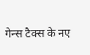गेन्स टैक्स के नए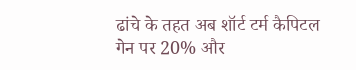ढांचे के तहत अब शॉर्ट टर्म कैपिटल गेन पर 20% और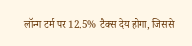लॉन्ग टर्म पर 12.5% टैक्स देय होगा, जिससे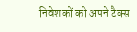निवेशकों को अपने टैक्स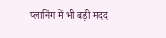प्लानिंग में भी बड़ी मदद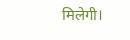मिलेगी।